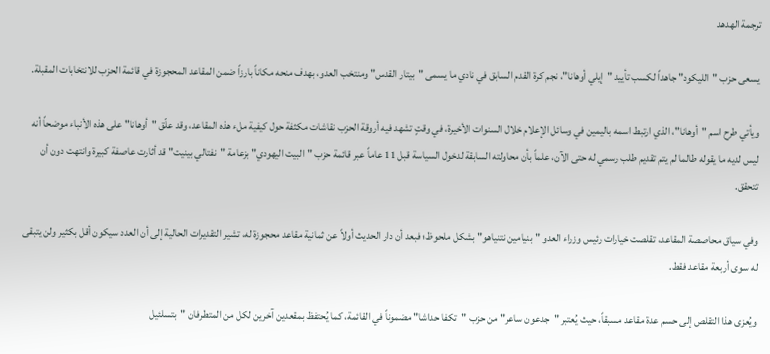ترجمة الهدهد

يسعى حزب "الليكود" جاهداً لكسب تأييد "إيلي أوهانا"، نجم كرة القدم السابق في نادي ما يسمى "بيتار القدس" ومنتخب العدو، بهدف منحه مكاناً بارزاً ضمن المقاعد المحجوزة في قائمة الحزب للانتخابات المقبلة.

ويأتي طرح اسم "أوهانا"، الذي ارتبط اسمه باليمين في وسائل الإعلام خلال السنوات الأخيرة، في وقتٍ تشهد فيه أروقة الحزب نقاشات مكثفة حول كيفية ملء هذه المقاعد، وقد علّق "أوهانا" على هذه الأنباء موضحاً أنه ليس لديه ما يقوله طالما لم يتم تقديم طلب رسمي له حتى الآن، علماً بأن محاولته السابقة لدخول السياسة قبل 11 عاماً عبر قائمة حزب "البيت اليهودي" بزعامة "نفتالي بينيت" قد أثارت عاصفة كبيرة وانتهت دون أن تتحقق.

وفي سياق محاصصة المقاعد، تقلصت خيارات رئيس وزراء العدو "بنيامين نتنياهو" بشكل ملحوظ؛ فبعد أن دار الحديث أولاً عن ثمانية مقاعد محجوزة له، تشير التقديرات الحالية إلى أن العدد سيكون أقل بكثير ولن يتبقى له سوى أربعة مقاعد فقط.

ويُعزى هذا التقلص إلى حسم عدة مقاعد مسبقاً، حيث يُعتبر "جدعون ساعر" من حزب "تكفا حداشا" مضموناً في القائمة، كما يُحتفظ بمقعدين آخرين لكل من المتطرفان "بتسلئيل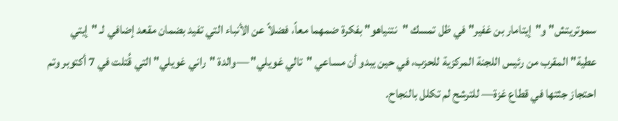سموتريتش" و"إيتامار بن غفير" في ظل تمسك "نتنياهو" بفكرة ضمهما معاً، فضلاً عن الأنباء التي تفيد بضمان مقعد إضافي لـ "إيتي عطية" المقرب من رئيس اللجنة المركزية للحزب، في حين يبدو أن مساعي "تالي غويلي" —والدة "راني غويلي" التي قُتلت في 7 أكتوبر وتم احتجاز جثتها في قطاع غزة— للترشح لم تكلل بالنجاح.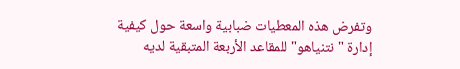وتفرض هذه المعطيات ضبابية واسعة حول كيفية إدارة "نتنياهو" للمقاعد الأربعة المتبقية لديه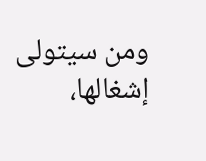ومن سيتولى إشغالها،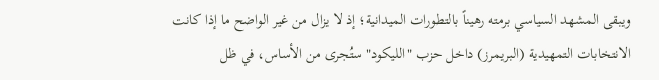ويبقى المشهد السياسي برمته رهيناً بالتطورات الميدانية؛ إذ لا يزال من غير الواضح ما إذا كانت الانتخابات التمهيدية (البريمرز) داخل حزب "الليكود" ستُجرى من الأساس، في ظل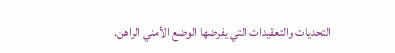التحديات والتعقيدات التي يفرضها الوضع الأمني الراهن.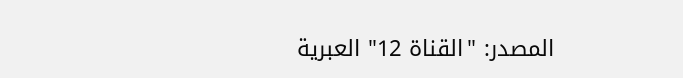المصدر: "القناة 12" العبرية